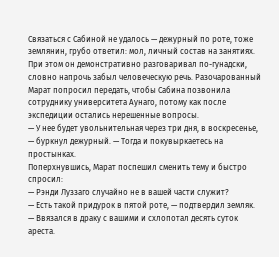Связаться с Сабиной не удалось — дежурный по роте, тоже землянин, грубо ответил: мол, личный состав на занятиях. При этом он демонстративно разговаривал по-гунадски, словно напрочь забыл человеческую речь. Разочарованный Марат попросил передать, чтобы Сабина позвонила сотруднику университета Аунаго, потому как после экспедиции остались нерешенные вопросы.
— У нее будет увольнительная через три дня, в воскресенье, — буркнул дежурный. — Тогда и покувыркаетесь на простынках.
Поперхнувшись, Марат поспешил сменить тему и быстро спросил:
— Рэнди Луззаго случайно не в вашей части служит?
— Есть такой придурок в пятой роте, — подтвердил земляк. — Ввязался в драку с вашими и схлопотал десять суток ареста.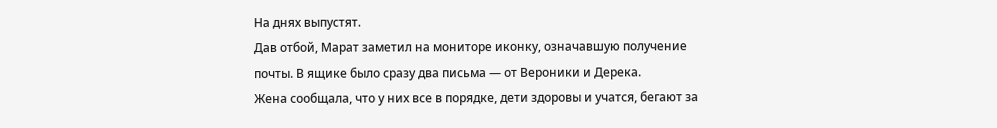На днях выпустят.
Дав отбой, Марат заметил на мониторе иконку, означавшую получение почты. В ящике было сразу два письма — от Вероники и Дерека.
Жена сообщала, что у них все в порядке, дети здоровы и учатся, бегают за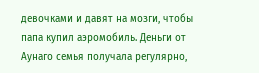девочками и давят на мозги, чтобы папа купил аэромобиль. Деньги от Аунаго семья получала регулярно,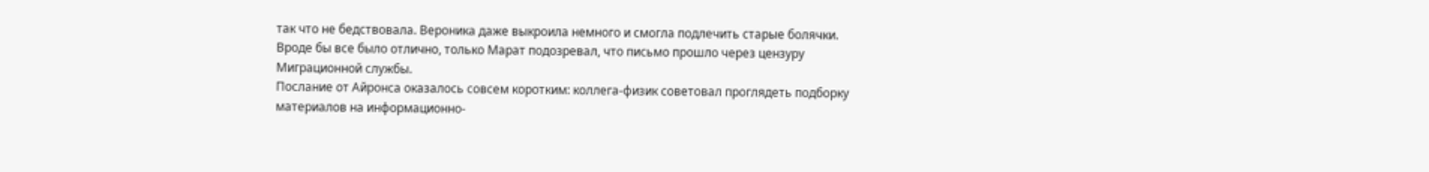так что не бедствовала. Вероника даже выкроила немного и смогла подлечить старые болячки.
Вроде бы все было отлично, только Марат подозревал, что письмо прошло через цензуру Миграционной службы.
Послание от Айронса оказалось совсем коротким: коллега-физик советовал проглядеть подборку материалов на информационно-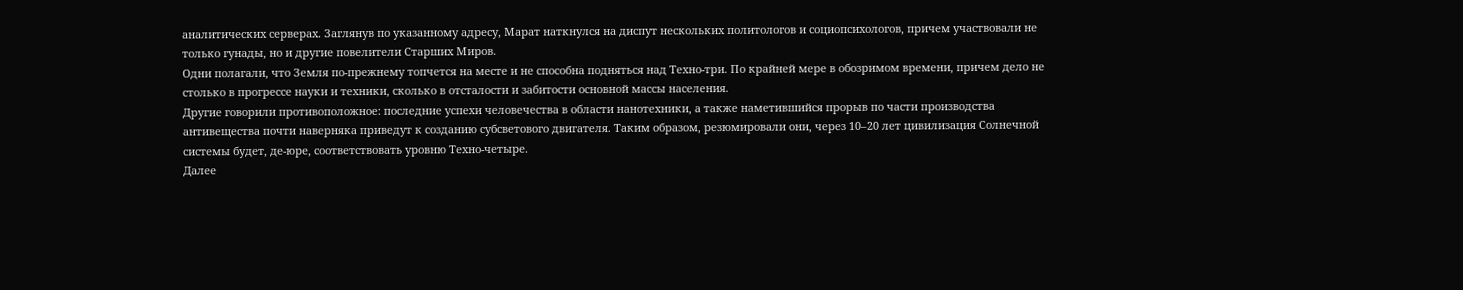аналитических серверах. Заглянув по указанному адресу, Марат наткнулся на диспут нескольких политологов и социопсихологов, причем участвовали не только гунады, но и другие повелители Старших Миров.
Одни полагали, что Земля по-прежнему топчется на месте и не способна подняться над Техно-три. По крайней мере в обозримом времени, причем дело не столько в прогрессе науки и техники, сколько в отсталости и забитости основной массы населения.
Другие говорили противоположное: последние успехи человечества в области нанотехники, а также наметившийся прорыв по части производства антивещества почти наверняка приведут к созданию субсветового двигателя. Таким образом, резюмировали они, через 10–20 лет цивилизация Солнечной системы будет, де-юре, соответствовать уровню Техно-четыре.
Далее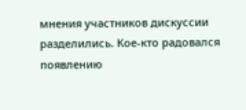мнения участников дискуссии разделились. Кое-кто радовался появлению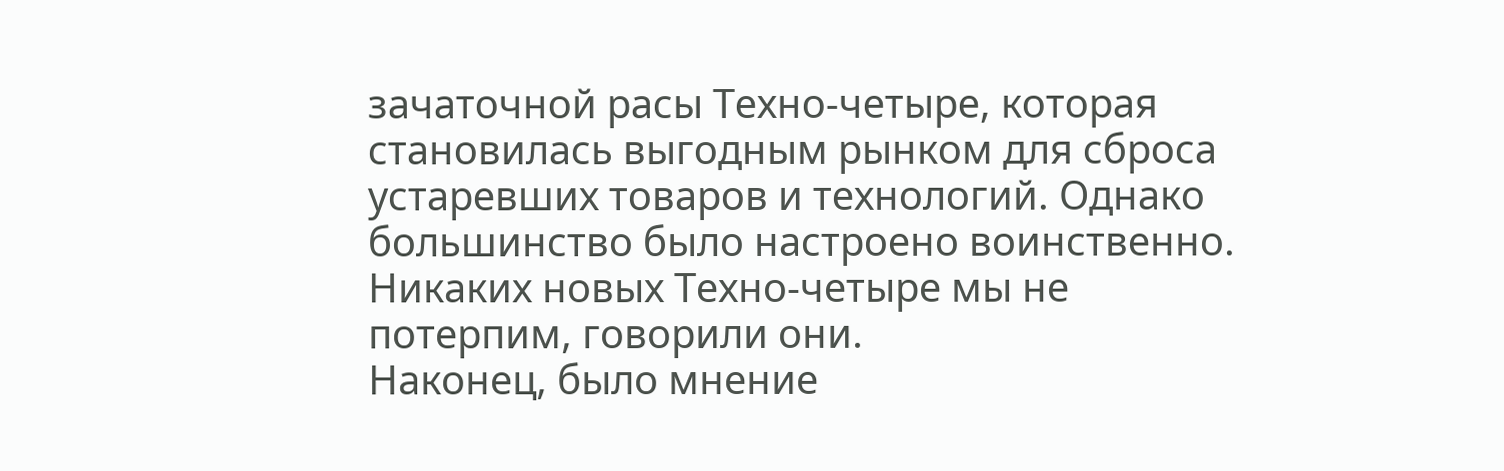зачаточной расы Техно-четыре, которая становилась выгодным рынком для сброса устаревших товаров и технологий. Однако большинство было настроено воинственно. Никаких новых Техно-четыре мы не потерпим, говорили они.
Наконец, было мнение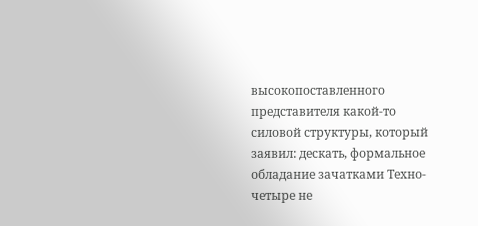высокопоставленного представителя какой-то силовой структуры, который заявил: дескать, формальное обладание зачатками Техно-четыре не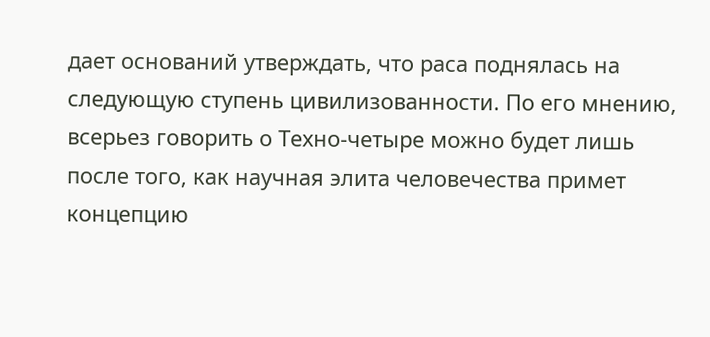дает оснований утверждать, что раса поднялась на следующую ступень цивилизованности. По его мнению, всерьез говорить о Техно-четыре можно будет лишь после того, как научная элита человечества примет концепцию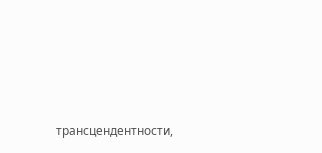трансцендентности,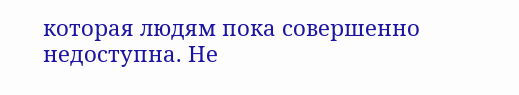которая людям пока совершенно недоступна. Не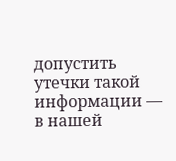допустить утечки такой информации — в нашей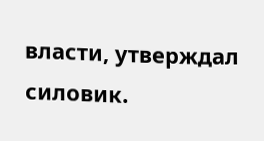власти, утверждал силовик.